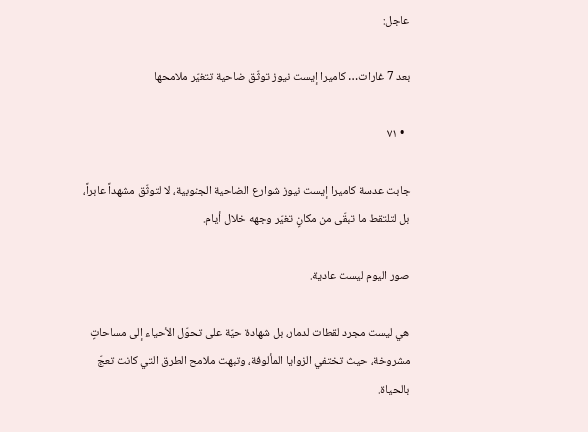عاجل:

بعد 7 غارات… كاميرا إيست نيوز توثّق ضاحية تتغيّر ملامحها

  • ٧١

جابت عدسة كاميرا إيست نيوز شوارع الضاحية الجنوبية، لا لتوثّق مشهداً عابراً، بل لتلتقط ما تبقّى من مكانٍ تغيّر وجهه خلال أيام.

صور اليوم ليست عادية.

هي ليست مجرد لقطات لدمار، بل شهادة حيّة على تحوّل الأحياء إلى مساحاتٍ مشروخة، حيث تختفي الزوايا المألوفة، وتبهت ملامح الطرق التي كانت تعجّ بالحياة.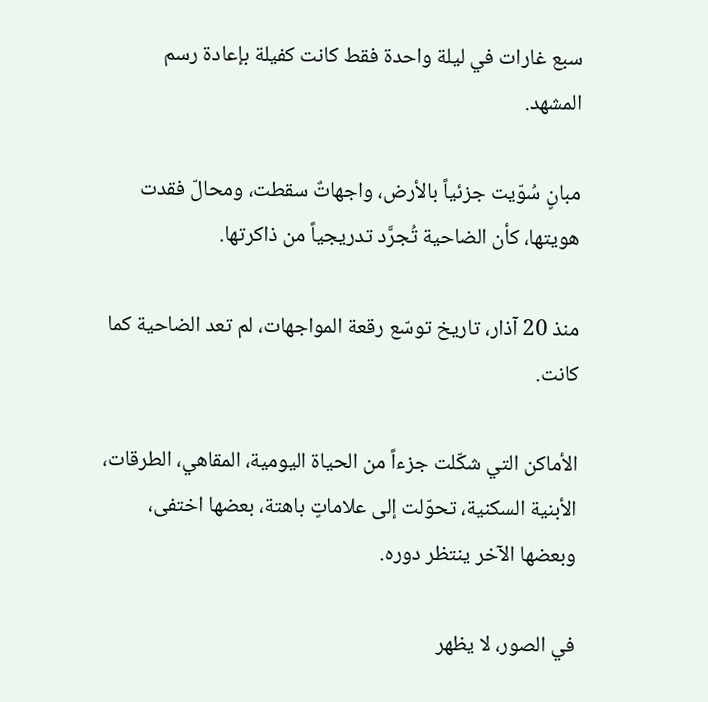سبع غارات في ليلة واحدة فقط كانت كفيلة بإعادة رسم المشهد.

مبانٍ سُوّيت جزئياً بالأرض، واجهاتٌ سقطت، ومحالّ فقدت هويتها، كأن الضاحية تُجرَّد تدريجياً من ذاكرتها.

منذ 20 آذار، تاريخ توسّع رقعة المواجهات، لم تعد الضاحية كما كانت.

الأماكن التي شكّلت جزءاً من الحياة اليومية، المقاهي، الطرقات، الأبنية السكنية، تحوّلت إلى علاماتٍ باهتة، بعضها اختفى، وبعضها الآخر ينتظر دوره.

في الصور، لا يظهر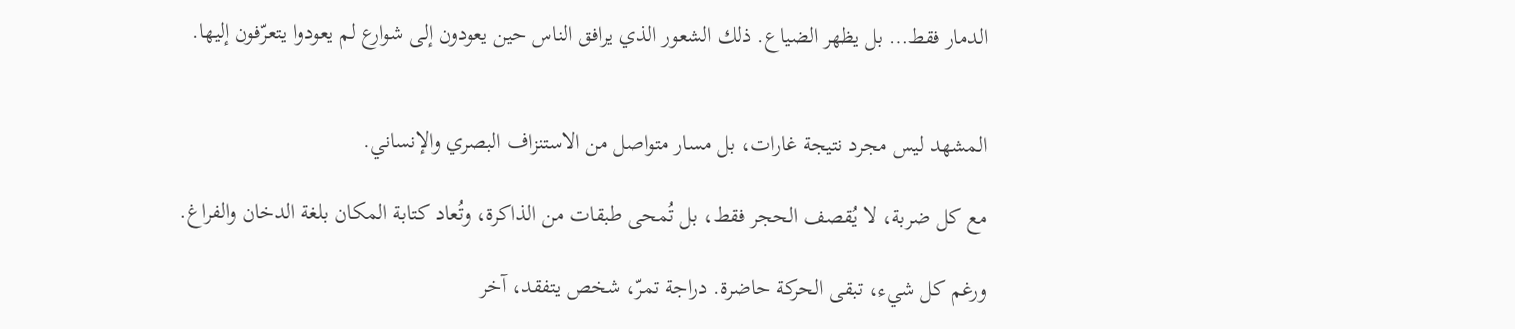الدمار فقط… بل يظهر الضياع. ذلك الشعور الذي يرافق الناس حين يعودون إلى شوارع لم يعودوا يتعرّفون إليها.


المشهد ليس مجرد نتيجة غارات، بل مسار متواصل من الاستنزاف البصري والإنساني.

مع كل ضربة، لا يُقصف الحجر فقط، بل تُمحى طبقات من الذاكرة، وتُعاد كتابة المكان بلغة الدخان والفراغ.

ورغم كل شيء، تبقى الحركة حاضرة. دراجة تمرّ، شخص يتفقد، آخر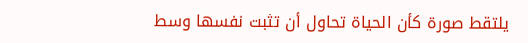يلتقط صورة كأن الحياة تحاول أن تثبت نفسها وسط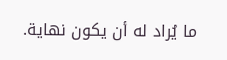ما يُراد له أن يكون نهاية.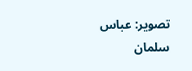تصوير: عباس سلمان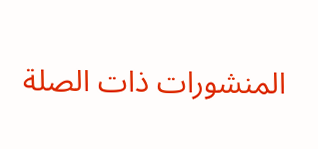المنشورات ذات الصلة